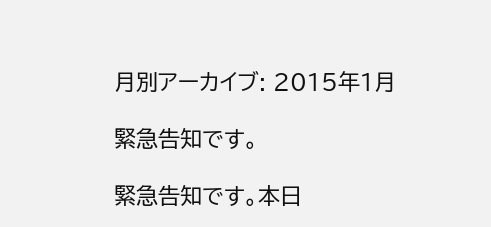月別アーカイブ: 2015年1月

緊急告知です。

緊急告知です。本日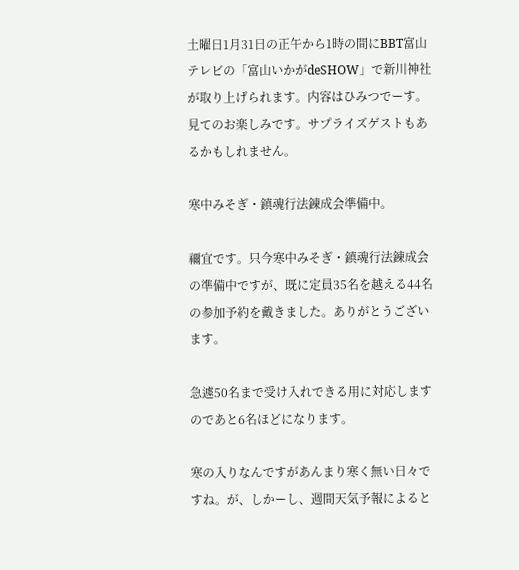土曜日1月31日の正午から1時の間にBBT富山テレビの「富山いかがdeSHOW」で新川神社が取り上げられます。内容はひみつでーす。見てのお楽しみです。サプライズゲストもあるかもしれません。

寒中みそぎ・鎮魂行法錬成会準備中。

禰宜です。只今寒中みそぎ・鎮魂行法錬成会の準備中ですが、既に定員35名を越える44名の参加予約を戴きました。ありがとうございます。

急遽50名まで受け入れできる用に対応しますのであと6名ほどになります。

寒の入りなんですがあんまり寒く無い日々ですね。が、しかーし、週間天気予報によると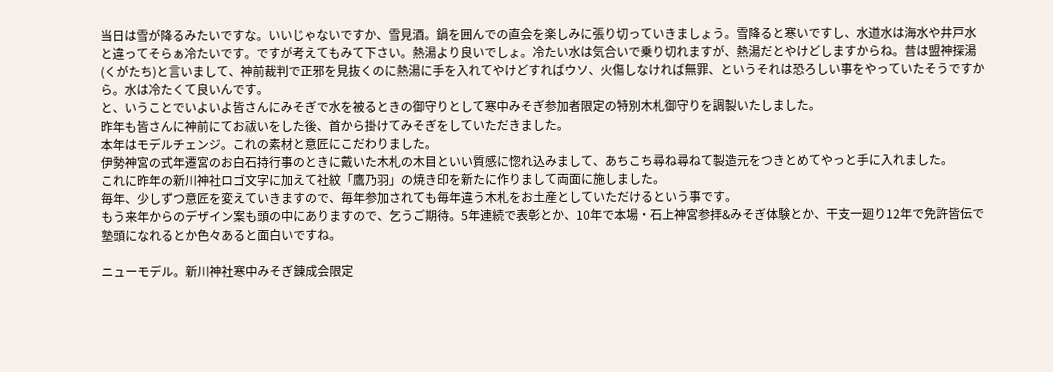当日は雪が降るみたいですな。いいじゃないですか、雪見酒。鍋を囲んでの直会を楽しみに張り切っていきましょう。雪降ると寒いですし、水道水は海水や井戸水と違ってそらぁ冷たいです。ですが考えてもみて下さい。熱湯より良いでしょ。冷たい水は気合いで乗り切れますが、熱湯だとやけどしますからね。昔は盟神探湯(くがたち)と言いまして、神前裁判で正邪を見抜くのに熱湯に手を入れてやけどすればウソ、火傷しなければ無罪、というそれは恐ろしい事をやっていたそうですから。水は冷たくて良いんです。
と、いうことでいよいよ皆さんにみそぎで水を被るときの御守りとして寒中みそぎ参加者限定の特別木札御守りを調製いたしました。
昨年も皆さんに神前にてお祓いをした後、首から掛けてみそぎをしていただきました。
本年はモデルチェンジ。これの素材と意匠にこだわりました。
伊勢神宮の式年遷宮のお白石持行事のときに戴いた木札の木目といい質感に惚れ込みまして、あちこち尋ね尋ねて製造元をつきとめてやっと手に入れました。
これに昨年の新川神社ロゴ文字に加えて社紋「鷹乃羽」の焼き印を新たに作りまして両面に施しました。
毎年、少しずつ意匠を変えていきますので、毎年参加されても毎年違う木札をお土産としていただけるという事です。
もう来年からのデザイン案も頭の中にありますので、乞うご期待。5年連続で表彰とか、10年で本場・石上神宮参拝&みそぎ体験とか、干支一廻り12年で免許皆伝で塾頭になれるとか色々あると面白いですね。

ニューモデル。新川神社寒中みそぎ錬成会限定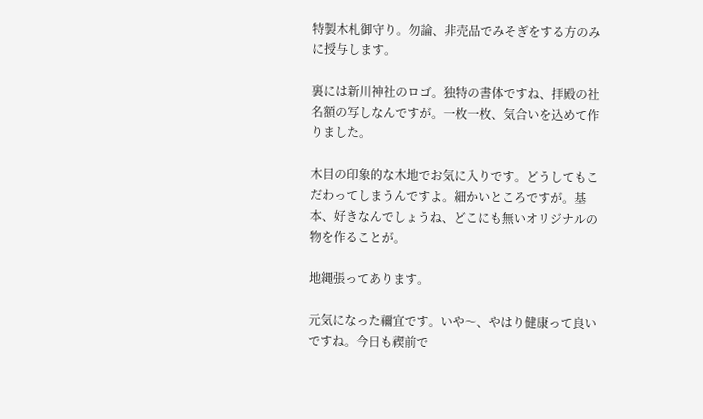特製木札御守り。勿論、非売品でみそぎをする方のみに授与します。

裏には新川神社のロゴ。独特の書体ですね、拝殿の社名額の写しなんですが。一枚一枚、気合いを込めて作りました。

木目の印象的な木地でお気に入りです。どうしてもこだわってしまうんですよ。細かいところですが。基本、好きなんでしょうね、どこにも無いオリジナルの物を作ることが。

地縄張ってあります。

元気になった禰宜です。いや〜、やはり健康って良いですね。今日も禊前で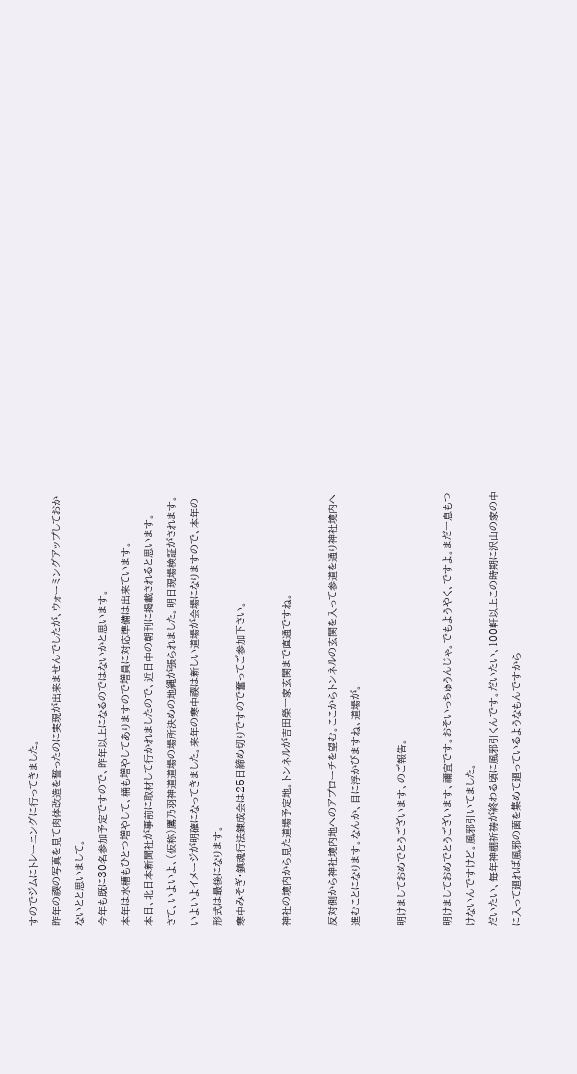すのでジムにトレーニングに行ってきました。
昨年の禊の写真を見て肉体改造を誓ったのに実現が出来ませんでしたが、ウォーミングアップしておかないとと思いまして。
今年も既に30名参加予定ですので、昨年以上になるのではないかと思います。
本年は水槽もひとつ増やして、桶も増やしてありますので増員に対応準備は出来ています。
本日、北日本新聞社が事前に取材して行かれましたので、近日中の朝刊に掲載されると思います。
さて、いよいよ、(仮称)鷹乃羽神道道場の場所決めの地縄が張られました。明日現場検証がされます。
いよいよイメージが明確になってきました。来年の寒中禊は新しい道場が会場になりますので、本年の形式は最後になります。
寒中みそぎ・鎮魂行法錬成会は25日締め切りですので奮ってご参加下さい。

神社の境内から見た道場予定地。トンネルが吉田榮一家玄関まで直通ですね。

反対側から神社境内地へのアプローチを望む。ここからトンネルの玄関を入って参道を通り神社境内へ進むことになります。なんか、目に浮かびますね、道場が。

明けましておめでとうございます、のご報告。

明けましておめでとうございます、禰宜です。おそいっちゅうんじゃ。でもようやく、ですよ。まだ一息もつけないんですけど。風邪引いてました。
だいたい、毎年神棚祈祷が終わる頃に風邪引くんです。だいたい、100軒以上この時期に沢山の家の中に入って廻れば風邪の菌を集めて廻っているようなもんですから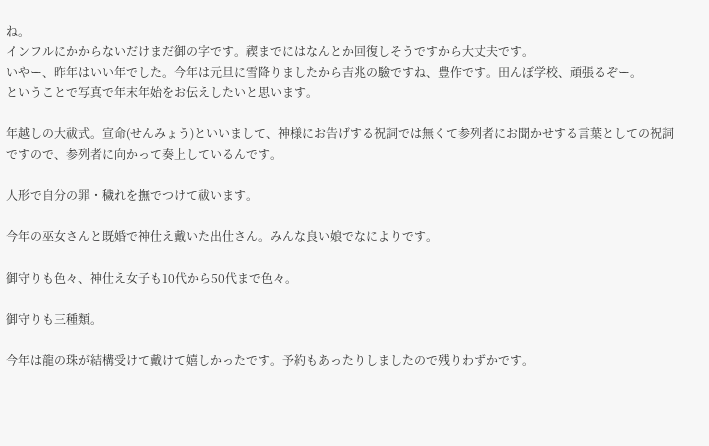ね。
インフルにかからないだけまだ御の字です。禊までにはなんとか回復しそうですから大丈夫です。
いやー、昨年はいい年でした。今年は元旦に雪降りましたから吉兆の驗ですね、豊作です。田んぼ学校、頑張るぞー。
ということで写真で年末年始をお伝えしたいと思います。

年越しの大祓式。宣命(せんみょう)といいまして、神様にお告げする祝詞では無くて参列者にお聞かせする言葉としての祝詞ですので、参列者に向かって奏上しているんです。

人形で自分の罪・穢れを撫でつけて祓います。

今年の巫女さんと既婚で神仕え戴いた出仕さん。みんな良い娘でなによりです。

御守りも色々、神仕え女子も10代から50代まで色々。

御守りも三種類。

今年は龍の珠が結構受けて戴けて嬉しかったです。予約もあったりしましたので残りわずかです。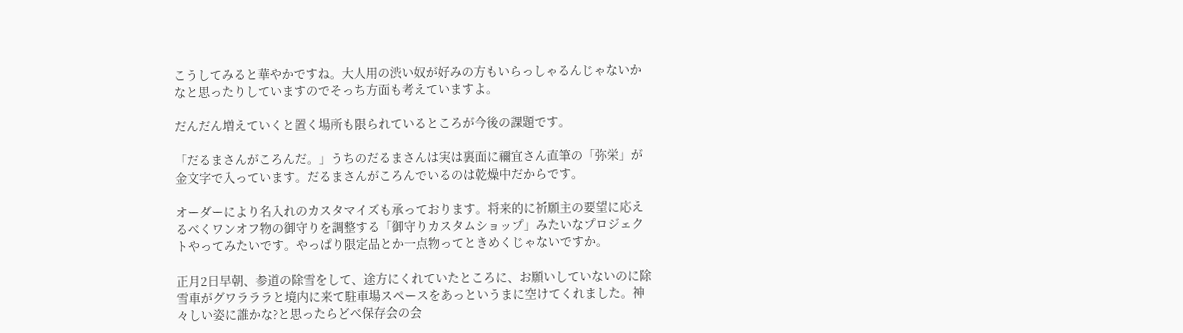こうしてみると華やかですね。大人用の渋い奴が好みの方もいらっしゃるんじゃないかなと思ったりしていますのでそっち方面も考えていますよ。

だんだん増えていくと置く場所も限られているところが今後の課題です。

「だるまさんがころんだ。」うちのだるまさんは実は裏面に禰宜さん直筆の「弥栄」が金文字で入っています。だるまさんがころんでいるのは乾燥中だからです。

オーダーにより名入れのカスタマイズも承っております。将来的に祈願主の要望に応えるべくワンオフ物の御守りを調整する「御守りカスタムショップ」みたいなプロジェクトやってみたいです。やっぱり限定品とか一点物ってときめくじゃないですか。

正月2日早朝、参道の除雪をして、途方にくれていたところに、お願いしていないのに除雪車がグワラララと境内に来て駐車場スペースをあっというまに空けてくれました。神々しい姿に誰かな?と思ったらどべ保存会の会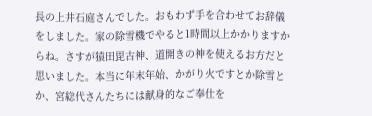長の上井石庭さんでした。おもわず手を合わせてお辞儀をしました。家の除雪機でやると1時間以上かかりますからね。さすが猿田毘古神、道開きの神を使えるお方だと思いました。本当に年末年始、かがり火ですとか除雪とか、宮総代さんたちには献身的なご奉仕を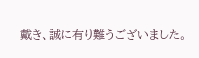戴き、誠に有り難うございました。